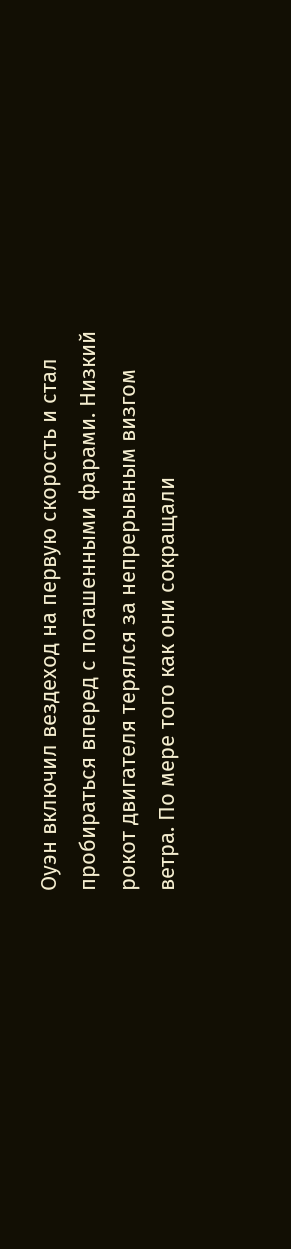Оуэн включил вездеход на первую скорость и стал пробираться вперед с погашенными фарами. Низкий рокот двигателя терялся за непрерывным визгом ветра. По мере того как они сокращали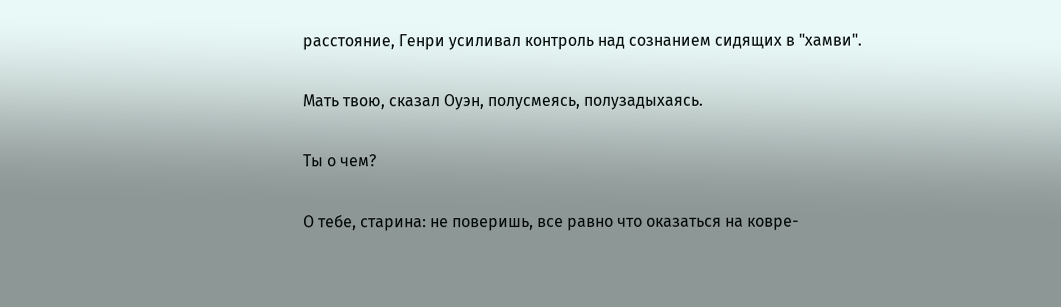расстояние, Генри усиливал контроль над сознанием сидящих в "хамви".

Мать твою, сказал Оуэн, полусмеясь, полузадыхаясь.

Ты о чем?

О тебе, старина: не поверишь, все равно что оказаться на ковре-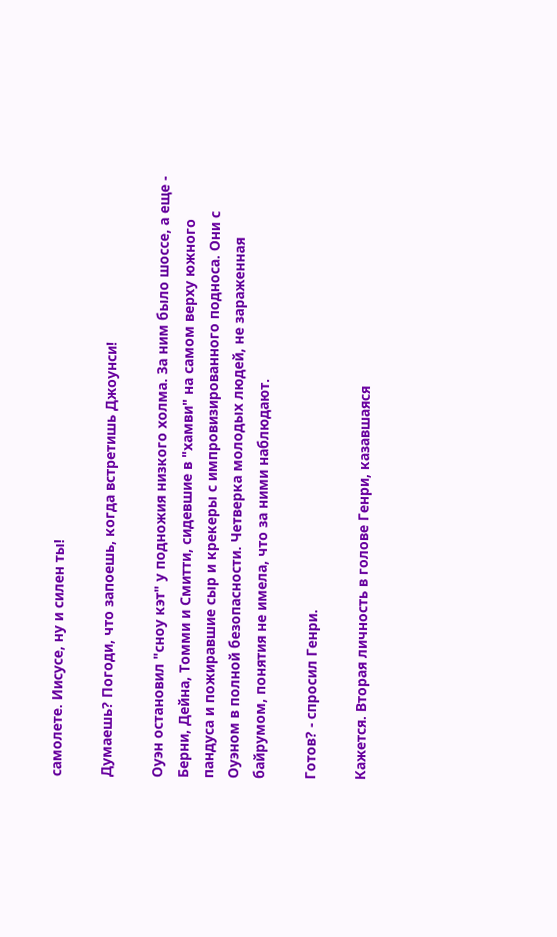самолете. Иисусе, ну и силен ты!

Думаешь? Погоди, что запоешь, когда встретишь Джоунси!

Оуэн остановил "сноу кэт" у подножия низкого холма. За ним было шоссе, а еще - Берни, Дейна, Томми и Смитти, сидевшие в "хамви" на самом верху южного пандуса и пожиравшие сыр и крекеры с импровизированного подноса. Они с Оуэном в полной безопасности. Четверка молодых людей, не зараженная байрумом, понятия не имела, что за ними наблюдают.

Готов? - спросил Генри.

Кажется. Вторая личность в голове Генри, казавшаяся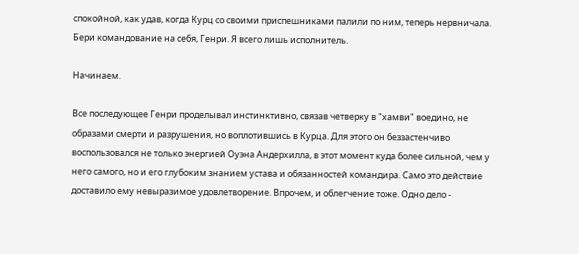спокойной, как удав, когда Курц со своими приспешниками палили по ним, теперь нервничала. Бери командование на себя, Генри. Я всего лишь исполнитель.

Начинаем.

Все последующее Генри проделывал инстинктивно, связав четверку в "хамви" воедино, не образами смерти и разрушения, но воплотившись в Курца. Для этого он беззастенчиво воспользовался не только энергией Оуэна Андерхилла, в этот момент куда более сильной, чем у него самого, но и его глубоким знанием устава и обязанностей командира. Само это действие доставило ему невыразимое удовлетворение. Впрочем, и облегчение тоже. Одно дело -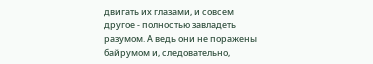двигать их глазами, и совсем другое - полностью завладеть разумом. А ведь они не поражены байрумом и, следовательно,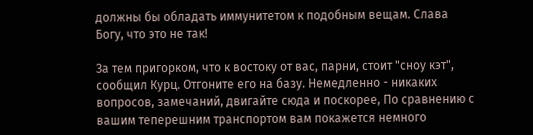должны бы обладать иммунитетом к подобным вещам. Слава Богу, что это не так!

За тем пригорком, что к востоку от вас, парни, стоит "сноу кэт", сообщил Курц. Отгоните его на базу. Немедленно - никаких вопросов, замечаний, двигайте сюда и поскорее, По сравнению с вашим теперешним транспортом вам покажется немного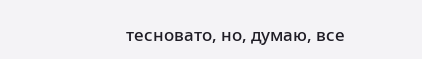тесновато, но, думаю, все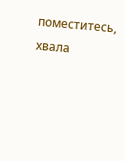поместитесь, хвала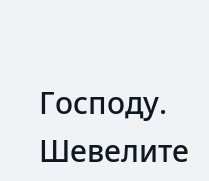Господу. Шевелите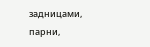задницами, парни,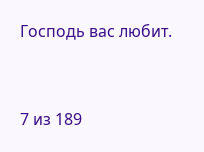Господь вас любит.



7 из 189